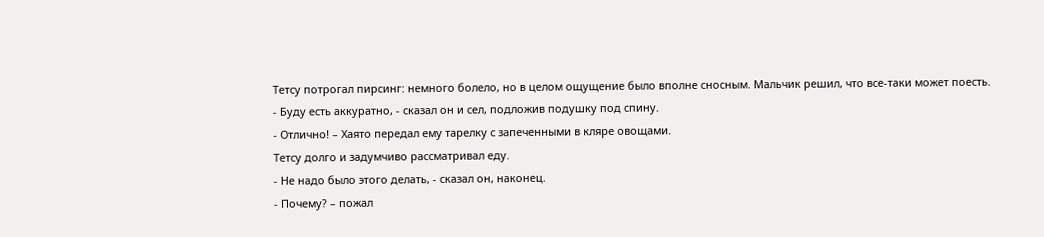Тетсу потрогал пирсинг: немного болело, но в целом ощущение было вполне сносным. Мальчик решил, что все-таки может поесть.
- Буду есть аккуратно, - сказал он и сел, подложив подушку под спину.
- Отлично! – Хаято передал ему тарелку с запеченными в кляре овощами.
Тетсу долго и задумчиво рассматривал еду.
- Не надо было этого делать, - сказал он, наконец.
- Почему? – пожал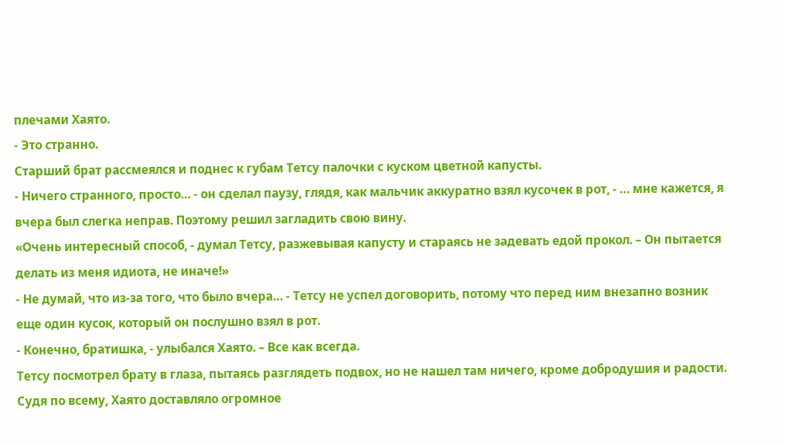плечами Хаято.
- Это странно.
Старший брат рассмеялся и поднес к губам Тетсу палочки с куском цветной капусты.
- Ничего странного, просто… - он сделал паузу, глядя, как мальчик аккуратно взял кусочек в рот, - … мне кажется, я вчера был слегка неправ. Поэтому решил загладить свою вину.
«Очень интересный способ, - думал Тетсу, разжевывая капусту и стараясь не задевать едой прокол. – Он пытается делать из меня идиота, не иначе!»
- Не думай, что из-за того, что было вчера… - Тетсу не успел договорить, потому что перед ним внезапно возник еще один кусок, который он послушно взял в рот.
- Конечно, братишка, - улыбался Хаято. – Все как всегда.
Тетсу посмотрел брату в глаза, пытаясь разглядеть подвох, но не нашел там ничего, кроме добродушия и радости. Судя по всему, Хаято доставляло огромное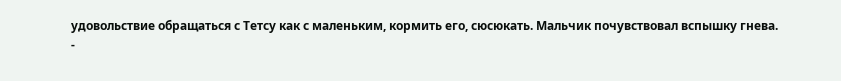удовольствие обращаться с Тетсу как с маленьким, кормить его, сюсюкать. Мальчик почувствовал вспышку гнева.
-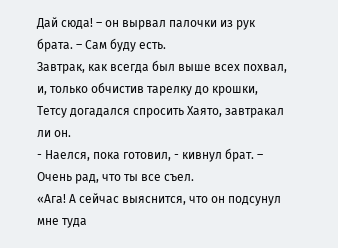Дай сюда! – он вырвал палочки из рук брата. – Сам буду есть.
Завтрак, как всегда был выше всех похвал, и, только обчистив тарелку до крошки, Тетсу догадался спросить Хаято, завтракал ли он.
- Наелся, пока готовил, - кивнул брат. – Очень рад, что ты все съел.
«Ага! А сейчас выяснится, что он подсунул мне туда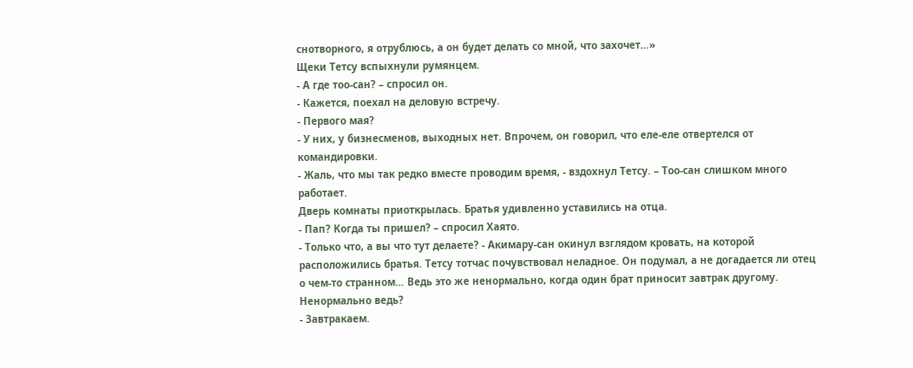снотворного, я отрублюсь, а он будет делать со мной, что захочет…»
Щеки Тетсу вспыхнули румянцем.
- А где тоо-сан? – спросил он.
- Кажется, поехал на деловую встречу.
- Первого мая?
- У них, у бизнесменов, выходных нет. Впрочем, он говорил, что еле-еле отвертелся от командировки.
- Жаль, что мы так редко вместе проводим время, - вздохнул Тетсу. – Тоо-сан слишком много работает.
Дверь комнаты приоткрылась. Братья удивленно уставились на отца.
- Пап? Когда ты пришел? – спросил Хаято.
- Только что, а вы что тут делаете? - Акимару-сан окинул взглядом кровать, на которой расположились братья. Тетсу тотчас почувствовал неладное. Он подумал, а не догадается ли отец о чем-то странном… Ведь это же ненормально, когда один брат приносит завтрак другому. Ненормально ведь?
- Завтракаем.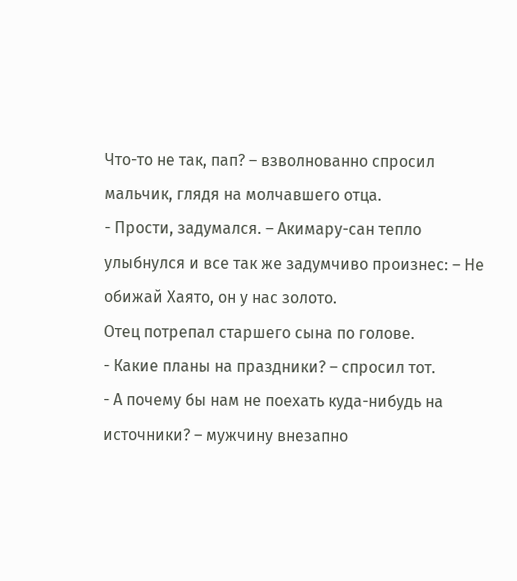Что-то не так, пап? – взволнованно спросил мальчик, глядя на молчавшего отца.
- Прости, задумался. – Акимару-сан тепло улыбнулся и все так же задумчиво произнес: – Не обижай Хаято, он у нас золото.
Отец потрепал старшего сына по голове.
- Какие планы на праздники? – спросил тот.
- А почему бы нам не поехать куда-нибудь на источники? – мужчину внезапно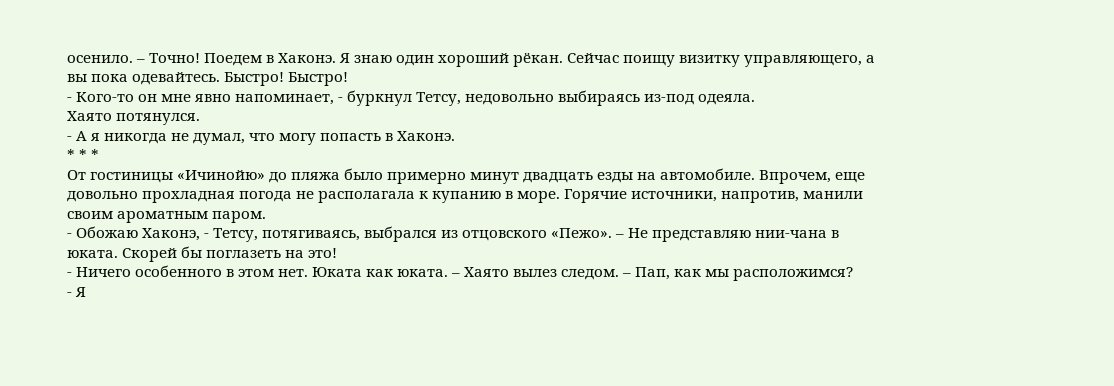осенило. – Точно! Поедем в Хаконэ. Я знаю один хороший рёкан. Сейчас поищу визитку управляющего, а вы пока одевайтесь. Быстро! Быстро!
- Кого-то он мне явно напоминает, - буркнул Тетсу, недовольно выбираясь из-под одеяла.
Хаято потянулся.
- А я никогда не думал, что могу попасть в Хаконэ.
* * *
От гостиницы «Ичинойю» до пляжа было примерно минут двадцать езды на автомобиле. Впрочем, еще довольно прохладная погода не располагала к купанию в море. Горячие источники, напротив, манили своим ароматным паром.
- Обожаю Хаконэ, - Тетсу, потягиваясь, выбрался из отцовского «Пежо». – Не представляю нии-чана в юката. Скорей бы поглазеть на это!
- Ничего особенного в этом нет. Юката как юката. – Хаято вылез следом. – Пап, как мы расположимся?
- Я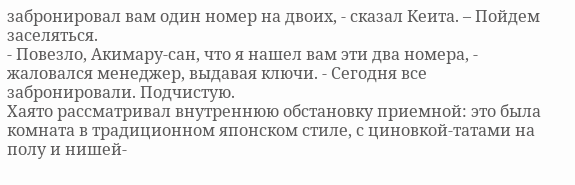забронировал вам один номер на двоих, - сказал Кеита. – Пойдем заселяться.
- Повезло, Акимару-сан, что я нашел вам эти два номера, - жаловался менеджер, выдавая ключи. - Сегодня все забронировали. Подчистую.
Хаято рассматривал внутреннюю обстановку приемной: это была комната в традиционном японском стиле, с циновкой-татами на полу и нишей-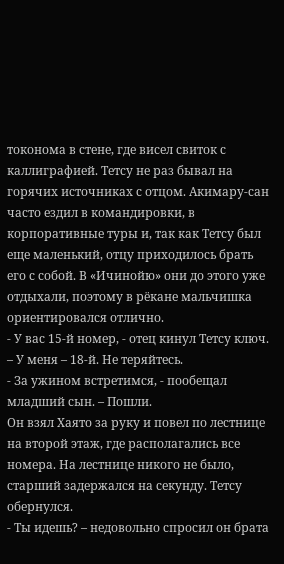токонома в стене, где висел свиток с каллиграфией. Тетсу не раз бывал на горячих источниках с отцом. Акимару-сан часто ездил в командировки, в корпоративные туры и, так как Тетсу был еще маленький, отцу приходилось брать его с собой. В «Ичинойю» они до этого уже отдыхали, поэтому в рёкане мальчишка ориентировался отлично.
- У вас 15-й номер, - отец кинул Тетсу ключ. – У меня – 18-й. Не теряйтесь.
- За ужином встретимся, - пообещал младший сын. – Пошли.
Он взял Хаято за руку и повел по лестнице на второй этаж, где располагались все номера. На лестнице никого не было, старший задержался на секунду. Тетсу обернулся.
- Ты идешь? – недовольно спросил он брата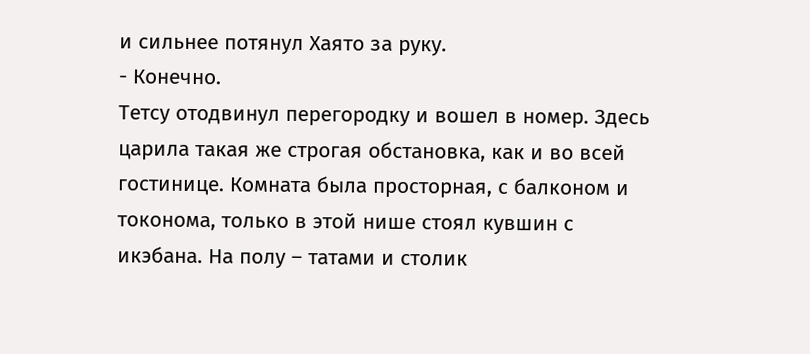и сильнее потянул Хаято за руку.
- Конечно.
Тетсу отодвинул перегородку и вошел в номер. Здесь царила такая же строгая обстановка, как и во всей гостинице. Комната была просторная, с балконом и токонома, только в этой нише стоял кувшин с икэбана. На полу – татами и столик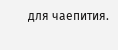для чаепития.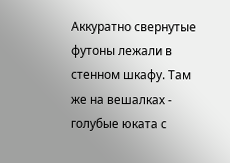Аккуратно свернутые футоны лежали в стенном шкафу. Там же на вешалках - голубые юката с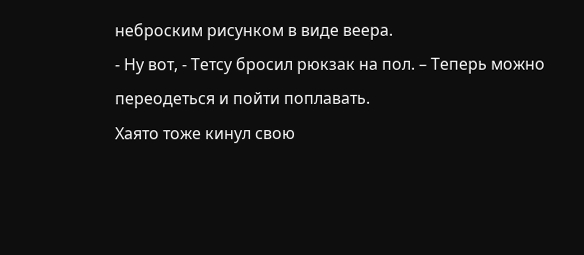неброским рисунком в виде веера.
- Ну вот, - Тетсу бросил рюкзак на пол. – Теперь можно переодеться и пойти поплавать.
Хаято тоже кинул свою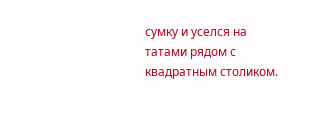сумку и уселся на татами рядом с квадратным столиком.